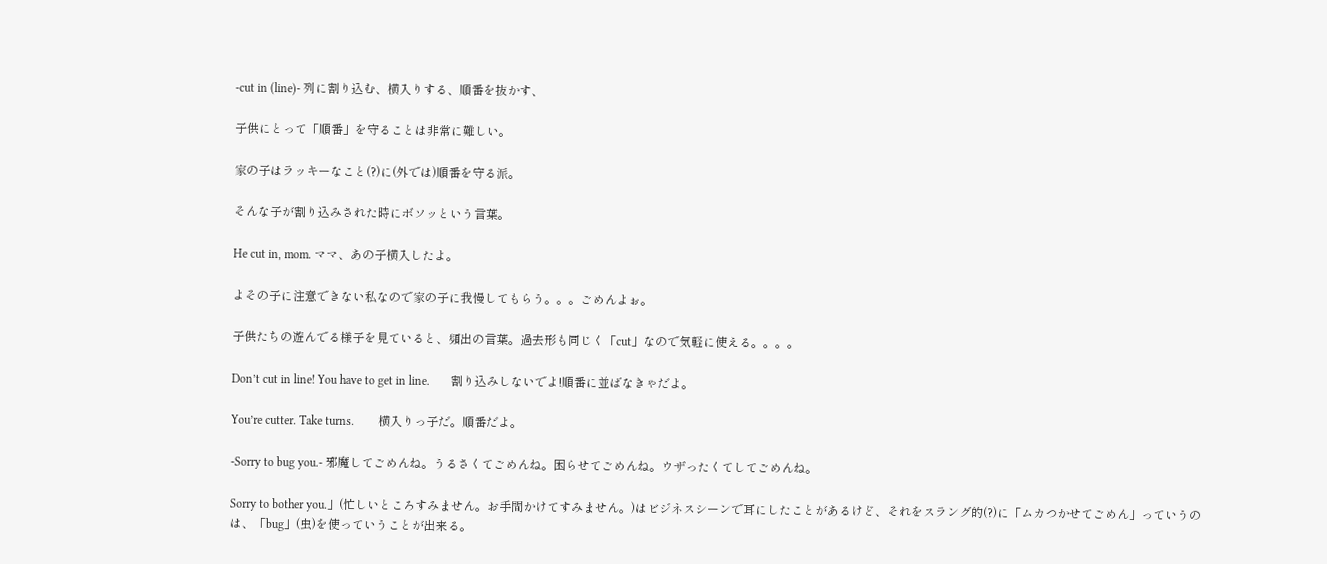-cut in (line)- 列に割り込む、横入りする、順番を抜かす、

子供にとって「順番」を守ることは非常に難しい。

家の子はラッキーなこと(?)に(外では)順番を守る派。

そんな子が割り込みされた時にボソッという言葉。

He cut in, mom. ママ、あの子横入したよ。

よその子に注意できない私なので家の子に我慢してもらう。。。ごめんよぉ。

子供たちの遊んでる様子を見ていると、頻出の言葉。過去形も同じく「cut」なので気軽に使える。。。。

Don’t cut in line! You have to get in line.       割り込みしないでよ!順番に並ばなきゃだよ。

You’re cutter. Take turns.        横入りっ子だ。順番だよ。

-Sorry to bug you.- 邪魔してごめんね。うるさくてごめんね。困らせてごめんね。ウザったくてしてごめんね。

Sorry to bother you.」(忙しいところすみません。お手間かけてすみません。)はビジネスシーンで耳にしたことがあるけど、それをスラング的(?)に「ムカつかせてごめん」っていうのは、「bug」(虫)を使っていうことが出来る。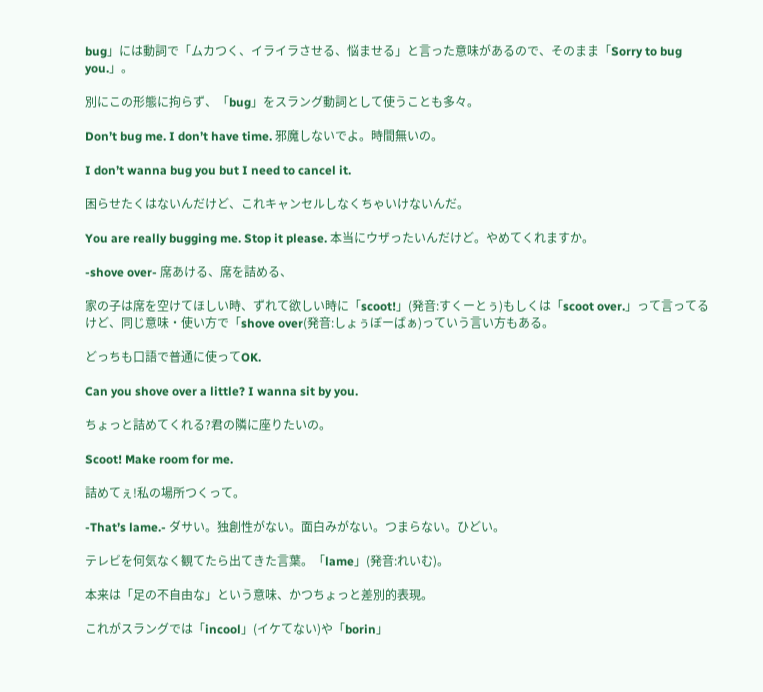bug」には動詞で「ムカつく、イライラさせる、悩ませる」と言った意味があるので、そのまま「Sorry to bug you.」。

別にこの形態に拘らず、「bug」をスラング動詞として使うことも多々。

Don’t bug me. I don’t have time. 邪魔しないでよ。時間無いの。

I don’t wanna bug you but I need to cancel it.

困らせたくはないんだけど、これキャンセルしなくちゃいけないんだ。

You are really bugging me. Stop it please. 本当にウザったいんだけど。やめてくれますか。

-shove over- 席あける、席を詰める、

家の子は席を空けてほしい時、ずれて欲しい時に「scoot!」(発音:すくーとぅ)もしくは「scoot over.」って言ってるけど、同じ意味・使い方で「shove over(発音:しょぅぼーばぁ)っていう言い方もある。

どっちも口語で普通に使ってOK.

Can you shove over a little? I wanna sit by you.

ちょっと詰めてくれる?君の隣に座りたいの。

Scoot! Make room for me.

詰めてぇ!私の場所つくって。

-That’s lame.- ダサい。独創性がない。面白みがない。つまらない。ひどい。

テレビを何気なく観てたら出てきた言葉。「lame」(発音:れいむ)。

本来は「足の不自由な」という意味、かつちょっと差別的表現。

これがスラングでは「incool」(イケてない)や「borin」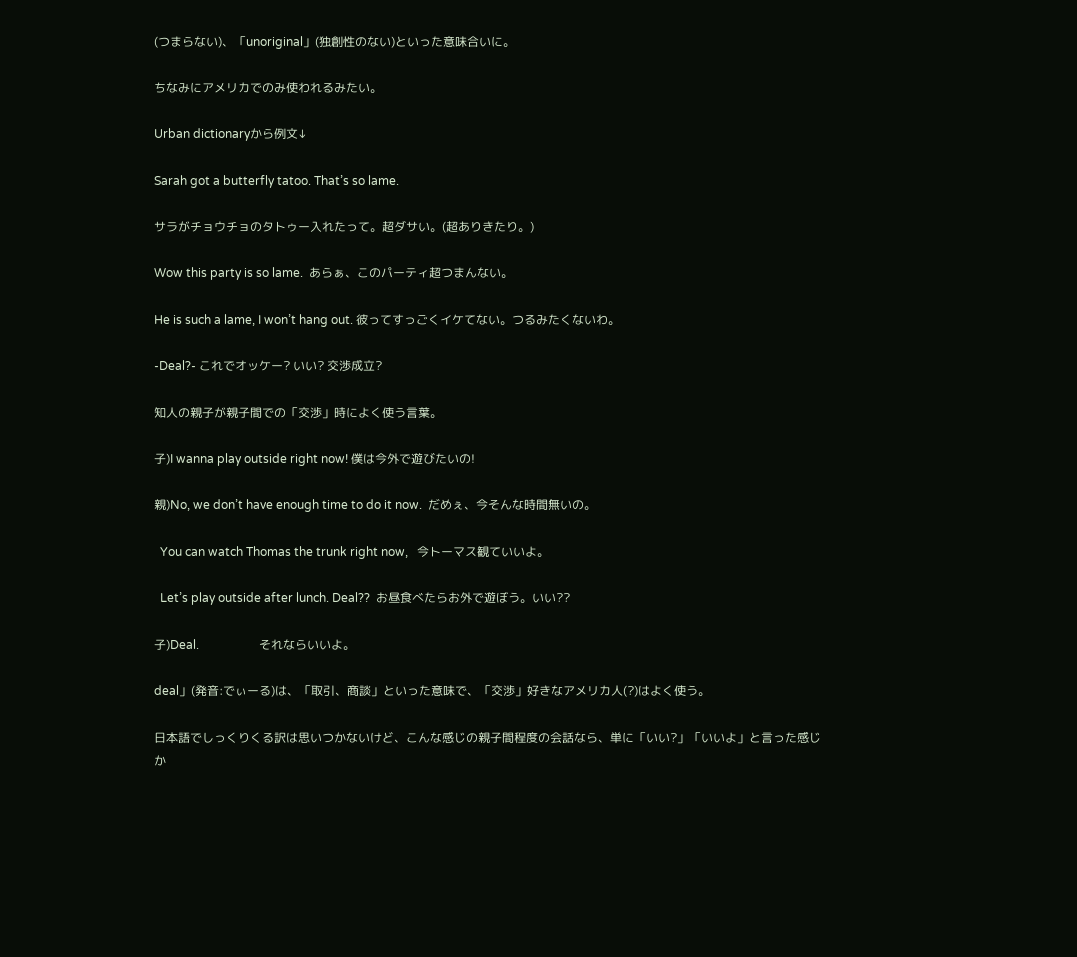(つまらない)、「unoriginal」(独創性のない)といった意味合いに。

ちなみにアメリカでのみ使われるみたい。

Urban dictionaryから例文↓

Sarah got a butterfly tatoo. That’s so lame.

サラがチョウチョのタトゥー入れたって。超ダサい。(超ありきたり。)

Wow this party is so lame.  あらぁ、このパーティ超つまんない。

He is such a lame, I won’t hang out. 彼ってすっごくイケてない。つるみたくないわ。

-Deal?- これでオッケー? いい? 交渉成立?

知人の親子が親子間での「交渉」時によく使う言葉。

子)I wanna play outside right now! 僕は今外で遊びたいの!

親)No, we don’t have enough time to do it now.  だめぇ、今そんな時間無いの。

  You can watch Thomas the trunk right now,   今トーマス観ていいよ。

  Let’s play outside after lunch. Deal??  お昼食べたらお外で遊ぼう。いい??

子)Deal.                    それならいいよ。

deal」(発音:でぃーる)は、「取引、商談」といった意味で、「交渉」好きなアメリカ人(?)はよく使う。

日本語でしっくりくる訳は思いつかないけど、こんな感じの親子間程度の会話なら、単に「いい?」「いいよ」と言った感じか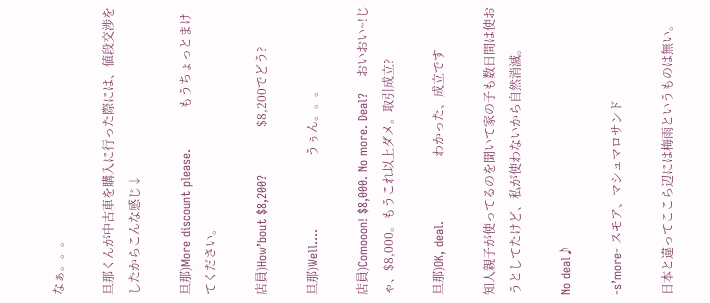なぁ。。。

旦那くんが中古車を購入に行った際には、値段交渉をしたからこんな感じ↓

旦那)More discount please.          もうちょっとまけてください。

店員)How’bout $8,200?            $8,200でどう?

旦那)Well….                  うぅん。。。

店員)Comooon! $8,000. No more. Deal?    おいおい~!じゃ、$8,000。もうこれ以上ダメ。取引成立?

旦那)OK, deal.                わかった、成立です

知人親子が使ってるのを聞いて家の子も数日間は使おうとしてたけど、私が使わないから自然消滅。

No deal♪

-s’more- スモア、マシュマロサンド

日本と違ってここら辺には梅雨というものは無い。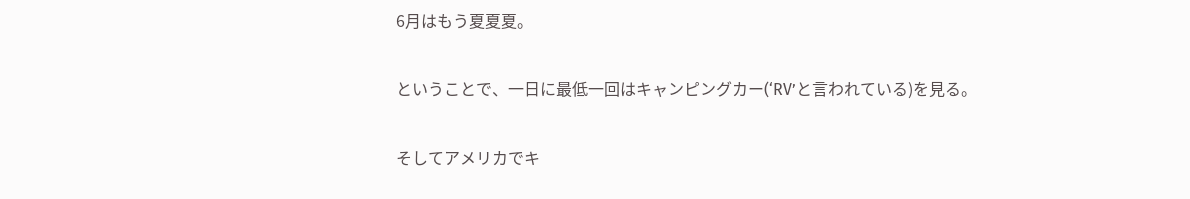6月はもう夏夏夏。

ということで、一日に最低一回はキャンピングカー(‘RV’と言われている)を見る。

そしてアメリカでキ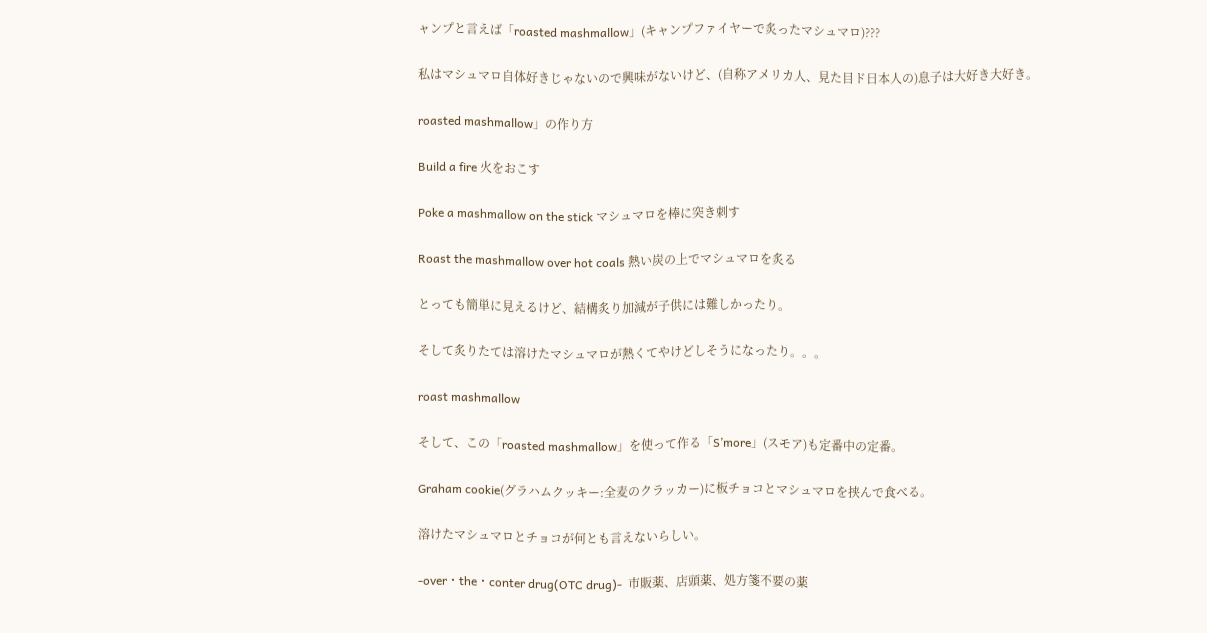ャンプと言えば「roasted mashmallow」(キャンプファイヤーで炙ったマシュマロ)???

私はマシュマロ自体好きじゃないので興味がないけど、(自称アメリカ人、見た目ド日本人の)息子は大好き大好き。

roasted mashmallow」の作り方

Build a fire 火をおこす

Poke a mashmallow on the stick マシュマロを棒に突き刺す

Roast the mashmallow over hot coals 熱い炭の上でマシュマロを炙る

とっても簡単に見えるけど、結構炙り加減が子供には難しかったり。

そして炙りたては溶けたマシュマロが熱くてやけどしそうになったり。。。

roast mashmallow

そして、この「roasted mashmallow」を使って作る「S’more」(スモア)も定番中の定番。

Graham cookie(グラハムクッキー:全麦のクラッカー)に板チョコとマシュマロを挟んで食べる。

溶けたマシュマロとチョコが何とも言えないらしい。

-over・the・conter drug(OTC drug)-  市販薬、店頭薬、処方箋不要の薬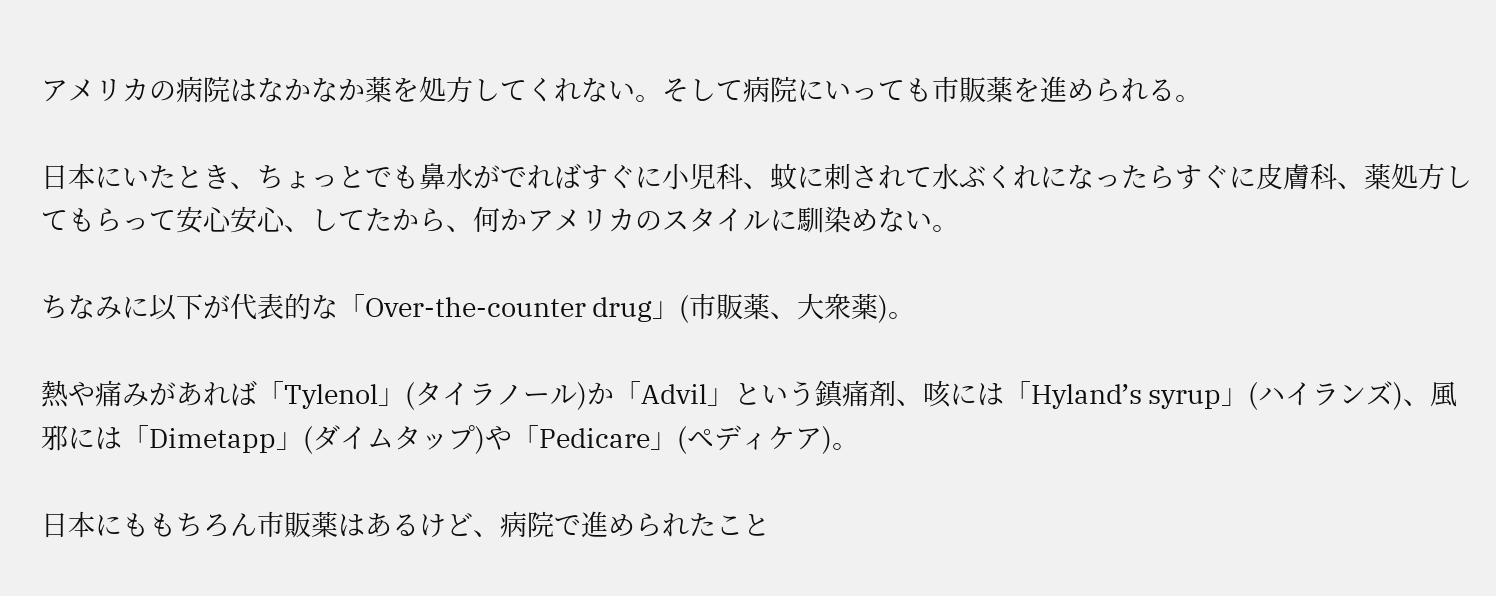アメリカの病院はなかなか薬を処方してくれない。そして病院にいっても市販薬を進められる。

日本にいたとき、ちょっとでも鼻水がでればすぐに小児科、蚊に刺されて水ぶくれになったらすぐに皮膚科、薬処方してもらって安心安心、してたから、何かアメリカのスタイルに馴染めない。

ちなみに以下が代表的な「Over-the-counter drug」(市販薬、大衆薬)。

熱や痛みがあれば「Tylenol」(タイラノール)か「Advil」という鎮痛剤、咳には「Hyland’s syrup」(ハイランズ)、風邪には「Dimetapp」(ダイムタップ)や「Pedicare」(ペディケア)。

日本にももちろん市販薬はあるけど、病院で進められたこと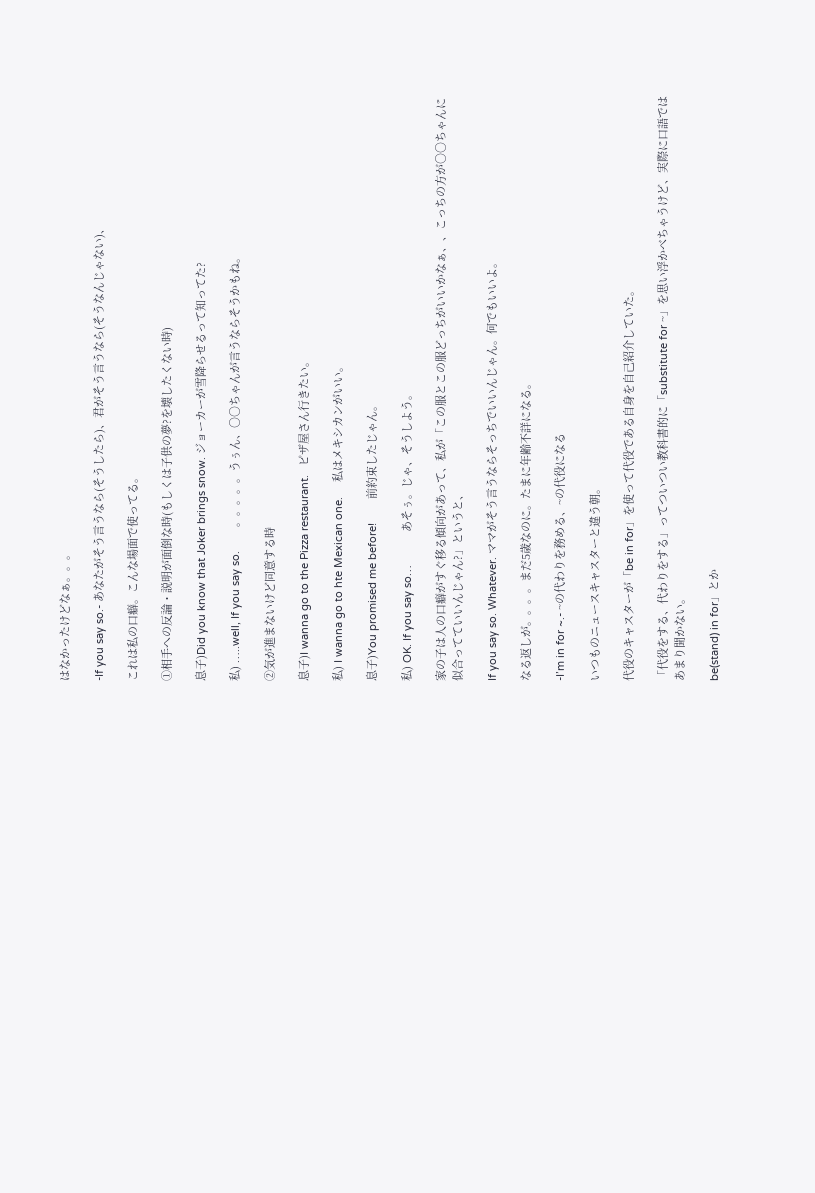はなかったけどなぁ。。。

-If you say so.- あなたがそう言うなら(そうしたら)、君がそう言うなら(そうなんじゃない)、

これは私の口癖。こんな場面で使ってる。

①相手への反論・説明が面倒な時(もしくは子供の夢?を壊したくない時)

息子)Did you know that Joker brings snow. ジョーカーが雪降らせるって知ってた?

私) …..well, If you say so.        。。。。。うぅん、○○ちゃんが言うならそうかもね。

②気が進まないけど同意する時

息子)I wanna go to the Pizza restaurant.   ピザ屋さん行きたい。

私) I wanna go to hte Mexican one.     私はメキシカンがいい。

息子)You promised me before!        前約束したじゃん。

私) OK. If you say so…           あそぅ。じゃ、そうしよう。

家の子は人の口癖がすぐ移る傾向があって、私が「この服とこの服どっちがいいかなぁ、、こっちの方が○○ちゃんに似合ってていいんじゃん?」というと、

If you say so. Whatever. ママがそう言うならそっちでいいんじゃん。何でもいいよ。

なる返しが。。。。まだ5歳なのに。たまに年齢不詳になる。

-I’m in for ~.- ~の代わりを務める、~の代役になる

いつものニュースキャスターと違う朝。

代役のキャスターが「be in for」を使って代役である自身を自己紹介していた。

「代役をする、代わりをする」ってついつい教科書的に「substitute for ~」を思い浮かべちゃうけど、実際に口語ではあまり聞かない。

be(stand) in for」とか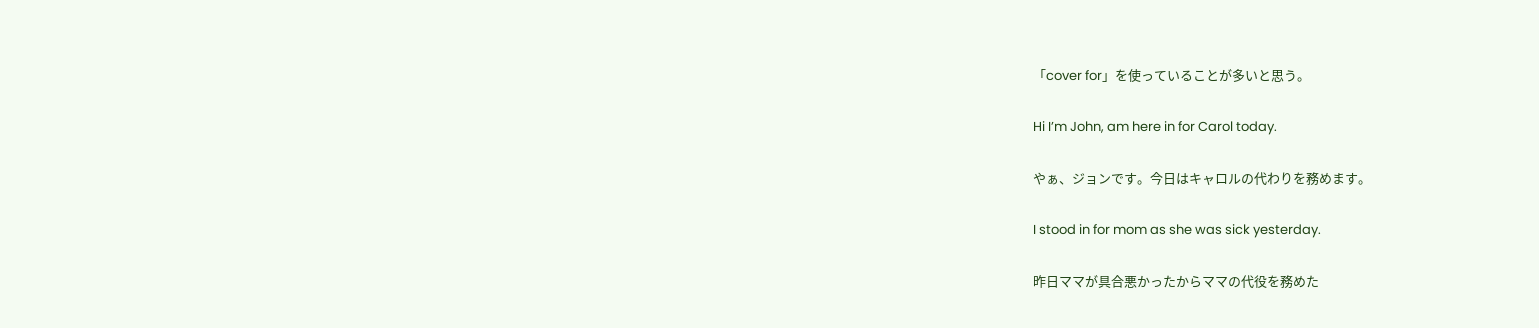「cover for」を使っていることが多いと思う。

Hi I’m John, am here in for Carol today.

やぁ、ジョンです。今日はキャロルの代わりを務めます。

I stood in for mom as she was sick yesterday.

昨日ママが具合悪かったからママの代役を務めた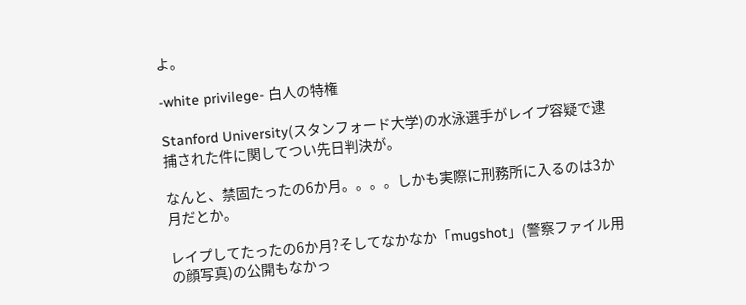よ。

-white privilege- 白人の特権

Stanford University(スタンフォード大学)の水泳選手がレイプ容疑で逮捕された件に関してつい先日判決が。

なんと、禁固たったの6か月。。。。しかも実際に刑務所に入るのは3か月だとか。

レイプしてたったの6か月?そしてなかなか「mugshot」(警察ファイル用の顔写真)の公開もなかっ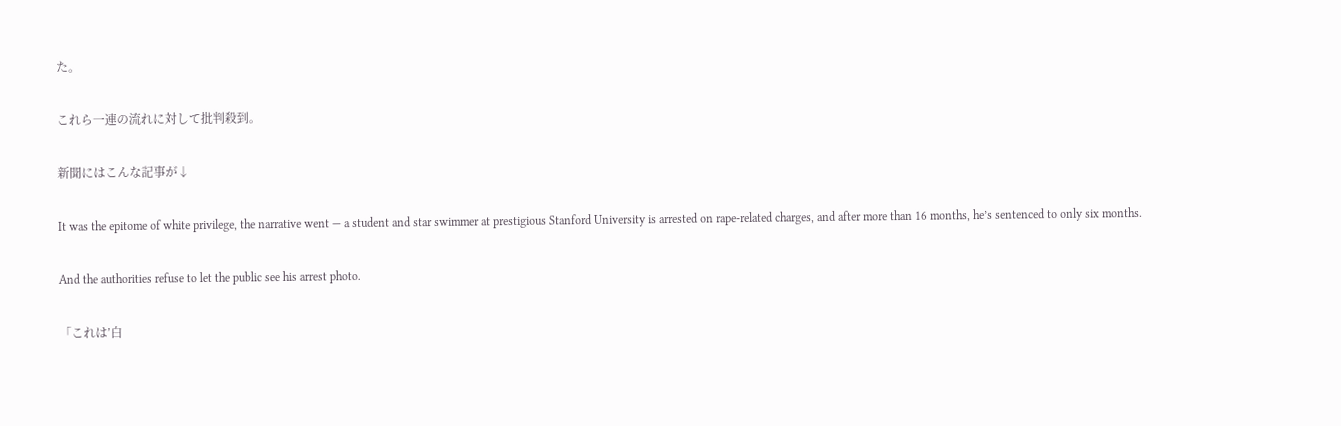た。

これら一連の流れに対して批判殺到。

新聞にはこんな記事が↓

It was the epitome of white privilege, the narrative went — a student and star swimmer at prestigious Stanford University is arrested on rape-related charges, and after more than 16 months, he’s sentenced to only six months.

And the authorities refuse to let the public see his arrest photo.

「これは’白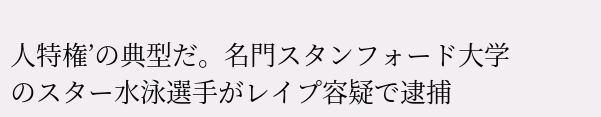人特権’の典型だ。名門スタンフォード大学のスター水泳選手がレイプ容疑で逮捕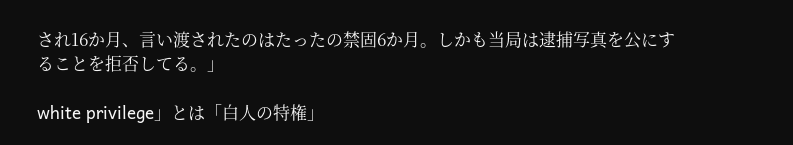され16か月、言い渡されたのはたったの禁固6か月。しかも当局は逮捕写真を公にすることを拒否してる。」

white privilege」とは「白人の特権」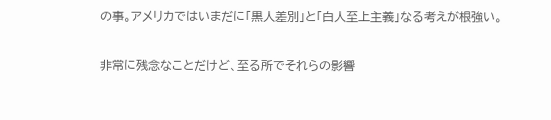の事。アメリカではいまだに「黒人差別」と「白人至上主義」なる考えが根強い。

非常に残念なことだけど、至る所でそれらの影響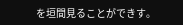を垣間見ることができす。